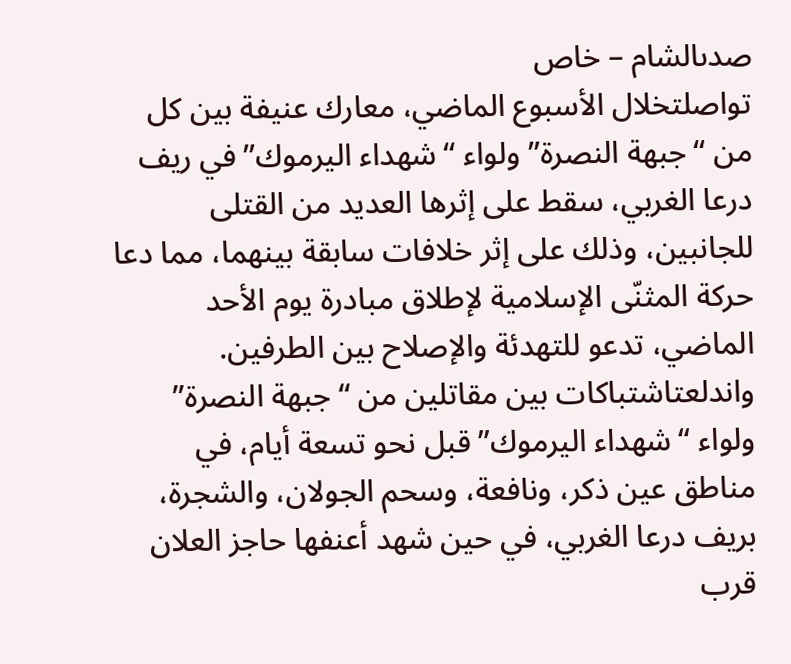صدىالشام – خاص
تواصلتخلال الأسبوع الماضي، معارك عنيفة بين كل من “جبهة النصرة” ولواء “شهداء اليرموك” في ريف درعا الغربي، سقط على إثرها العديد من القتلى للجانبين، وذلك على إثر خلافات سابقة بينهما، مما دعا حركة المثنّى الإسلامية لإطلاق مبادرة يوم الأحد الماضي، تدعو للتهدئة والإصلاح بين الطرفين.
واندلعتاشتباكات بين مقاتلين من “جبهة النصرة” ولواء “شهداء اليرموك” قبل نحو تسعة أيام، في مناطق عين ذكر، ونافعة، وسحم الجولان، والشجرة، بريف درعا الغربي، في حين شهد أعنفها حاجز العلان قرب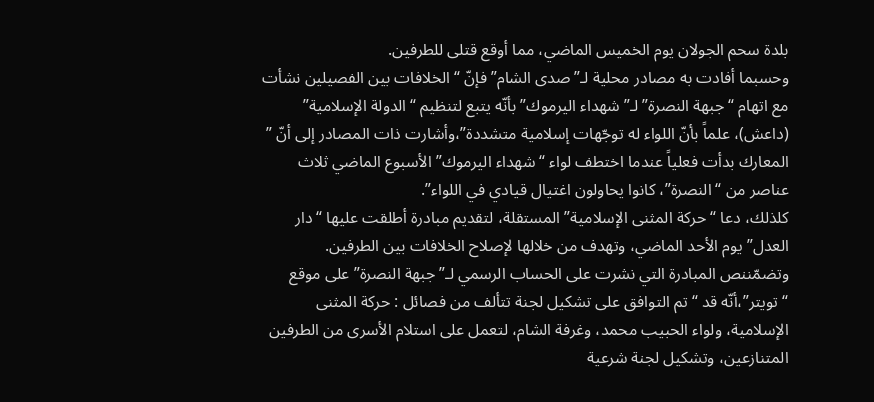بلدة سحم الجولان يوم الخميس الماضي، مما أوقع قتلى للطرفين.
وحسبما أفادت به مصادر محلية لـ”صدى الشام” فإنّ “الخلافات بين الفصيلين نشأت مع اتهام “جبهة النصرة” لـ”شهداء اليرموك” بأنّه يتبع لتنظيم “الدولة الإسلامية” (داعش)، علماً بأنّ اللواء له توجّهات إسلامية متشددة”،وأشارت ذات المصادر إلى أنّ ” المعارك بدأت فعلياً عندما اختطف لواء “شهداء اليرموك” الأسبوع الماضي ثلاث عناصر من “النصرة”، كانوا يحاولون اغتيال قيادي في اللواء”.
كلذلك، دعا “حركة المثنى الإسلامية” المستقلة، لتقديم مبادرة أطلقت عليها “دار العدل” يوم الأحد الماضي، وتهدف من خلالها لإصلاح الخلافات بين الطرفين.
وتضمّننص المبادرة التي نشرت على الحساب الرسمي لـ”جبهة النصرة” على موقع “تويتر”،أنّه قد “تم التوافق على تشكيل لجنة تتألف من فصائل : حركة المثنى الإسلامية، ولواء الحبيب محمد، وغرفة الشام، لتعمل على استلام الأسرى من الطرفين المتنازعين، وتشكيل لجنة شرعية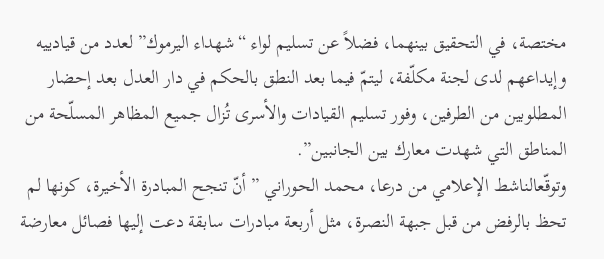مختصة، في التحقيق بينهما، فضلاً عن تسليم لواء “شهداء اليرموك” لعدد من قيادييه وإيداعهم لدى لجنة مكلّفة، ليتمّ فيما بعد النطق بالحكم في دار العدل بعد إحضار المطلوبين من الطرفين، وفور تسليم القيادات والأسرى تُزال جميع المظاهر المسلّحة من المناطق التي شهدت معارك بين الجانبين”.
وتوقّعالناشط الإعلامي من درعا، محمد الحوراني ” أنّ تنجح المبادرة الأخيرة، كونها لم تحظ بالرفض من قبل جبهة النصرة، مثل أربعة مبادرات سابقة دعت إليها فصائل معارضة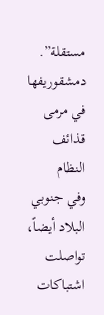مستقلة”.
دمشقوريفها في مرمى قذائف النظام
وفي جنوبي البلاد أيضاً، تواصلت اشتباكات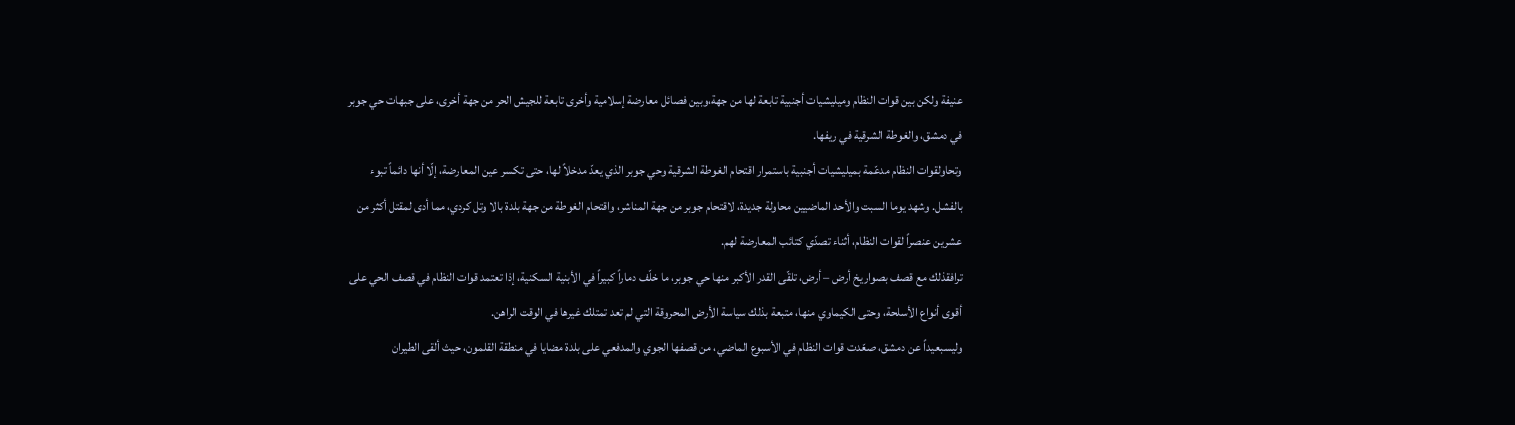عنيفة ولكن بين قوات النظام وميليشيات أجنبية تابعة لها من جهة،وبين فصائل معارضة إسلامية وأخرى تابعة للجيش الحر من جهة أخرى، على جبهات حي جوبر في دمشق، والغوطة الشرقية في ريفها.
وتحاولقوات النظام مدعّمة بميليشيات أجنبية باستمرار اقتحام الغوطة الشرقية وحي جوبر الذي يعدّ مدخلاً لها، حتى تكسر عين المعارضة، إلّا أنها دائماً تبوء بالفشل. وشهد يوما السبت والأحد الماضيين محاولة جديدة، لاقتحام جوبر من جهة المناشر، واقتحام الغوطة من جهة بلدة بالا وتل كردي، مما أدى لمقتل أكثر من عشرين عنصراً لقوات النظام، أثناء تصدّي كتائب المعارضة لهم.
ترافقذلك مع قصف بصواريخ أرض – أرض، تلقّى القدر الأكبر منها حي جوبر، ما خلّف دماراً كبيراً في الأبنية السكنية، إذا تعتمد قوات النظام في قصف الحي على أقوى أنواع الأسلحة، وحتى الكيماوي منها، متبعة بذلك سياسة الأرض المحروقة التي لم تعد تمتلك غيرها في الوقت الراهن.
وليسبعيداً عن دمشق، صعّدت قوات النظام في الأسبوع الماضي، من قصفها الجوي والمدفعي على بلدة مضايا في منطقة القلمون، حيث ألقى الطيران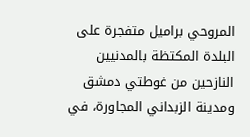المروحي براميل متفجرة على البلدة المكتظة بالمدنيين النازحين من غوطتي دمشق ومدينة الزبداني المجاورة، في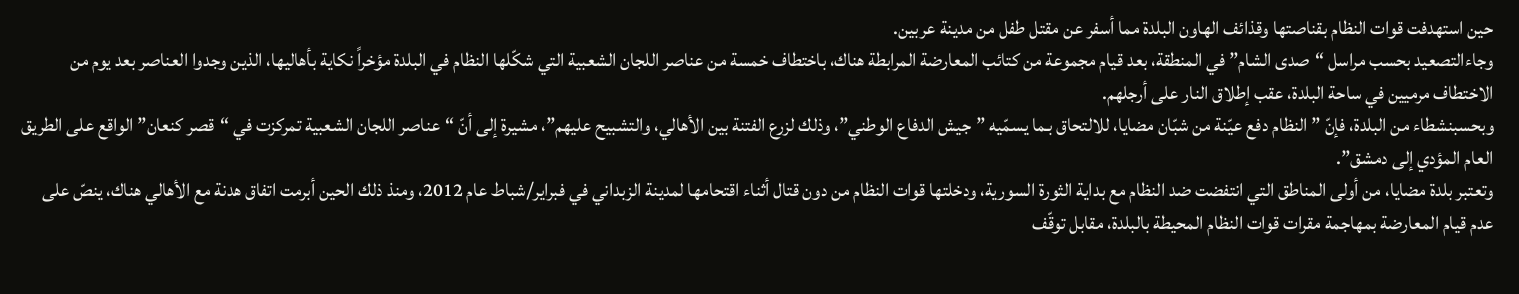حين استهدفت قوات النظام بقناصتها وقذائف الهاون البلدة مما أسفر عن مقتل طفل من مدينة عربين.
وجاءالتصعيد بحسب مراسل “صدى الشام” في المنطقة، بعد قيام مجموعة من كتائب المعارضة المرابطة هناك، باختطاف خمسة من عناصر اللجان الشعبية التي شكّلها النظام في البلدة مؤخراً نكاية بأهاليها، الذين وجدوا العناصر بعد يوم من الاختطاف مرميين في ساحة البلدة، عقب إطلاق النار على أرجلهم.
وبحسبنشطاء من البلدة، فإنّ ” النظام دفع عيّنة من شبّان مضايا، للالتحاق بـما يسمّيه ”جيش الدفاع الوطني”، وذلك لزرع الفتنة بين الأهالي، والتشبيح عليهم”، مشيرة إلى أنّ “عناصر اللجان الشعبية تمركزت في “قصر كنعان” الواقع على الطريق العام المؤدي إلى دمشق”.
وتعتبر بلدة مضايا، من أولى المناطق التي انتفضت ضد النظام مع بداية الثورة السورية، ودخلتها قوات النظام من دون قتال أثناء اقتحامها لمدينة الزبداني في فبراير/شباط عام 2012، ومنذ ذلك الحين أبرمت اتفاق هدنة مع الأهالي هناك، ينصّ على عدم قيام المعارضة بمهاجمة مقرات قوات النظام المحيطة بالبلدة، مقابل توقّف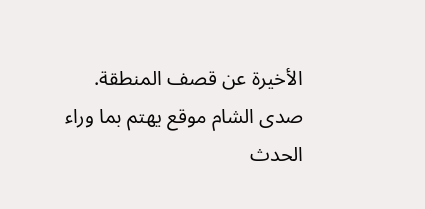الأخيرة عن قصف المنطقة.
صدى الشام موقع يهتم بما وراء الحدث